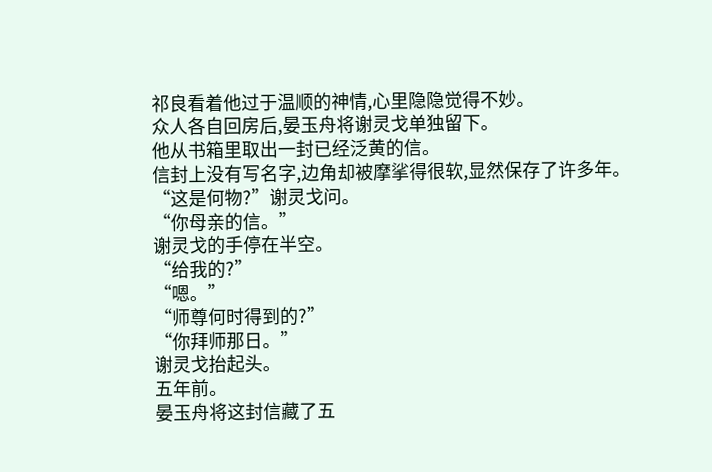祁良看着他过于温顺的神情,心里隐隐觉得不妙。
众人各自回房后,晏玉舟将谢灵戈单独留下。
他从书箱里取出一封已经泛黄的信。
信封上没有写名字,边角却被摩挲得很软,显然保存了许多年。
“这是何物?”谢灵戈问。
“你母亲的信。”
谢灵戈的手停在半空。
“给我的?”
“嗯。”
“师尊何时得到的?”
“你拜师那日。”
谢灵戈抬起头。
五年前。
晏玉舟将这封信藏了五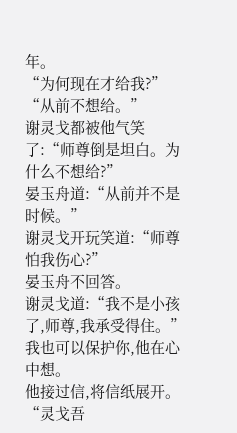年。
“为何现在才给我?”
“从前不想给。”
谢灵戈都被他气笑了:“师尊倒是坦白。为什么不想给?”
晏玉舟道:“从前并不是时候。”
谢灵戈开玩笑道:“师尊怕我伤心?”
晏玉舟不回答。
谢灵戈道:“我不是小孩了,师尊,我承受得住。”
我也可以保护你,他在心中想。
他接过信,将信纸展开。
“灵戈吾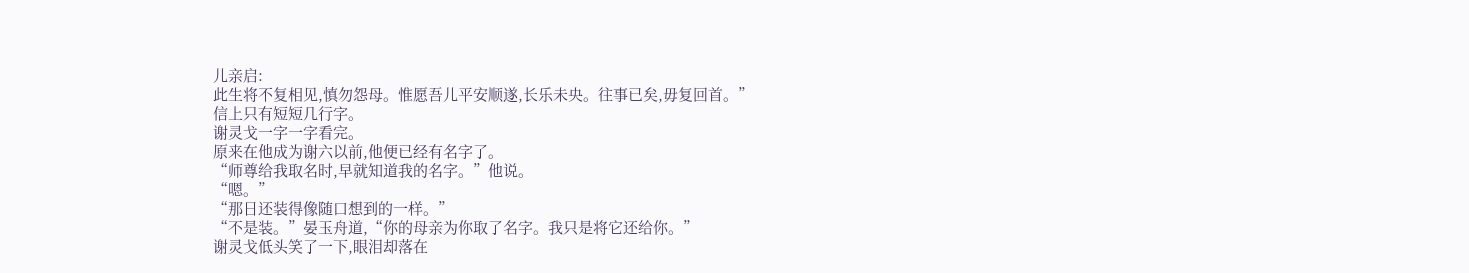儿亲启:
此生将不复相见,慎勿怨母。惟愿吾儿平安顺遂,长乐未央。往事已矣,毋复回首。”
信上只有短短几行字。
谢灵戈一字一字看完。
原来在他成为谢六以前,他便已经有名字了。
“师尊给我取名时,早就知道我的名字。”他说。
“嗯。”
“那日还装得像随口想到的一样。”
“不是装。”晏玉舟道,“你的母亲为你取了名字。我只是将它还给你。”
谢灵戈低头笑了一下,眼泪却落在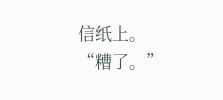信纸上。
“糟了。”